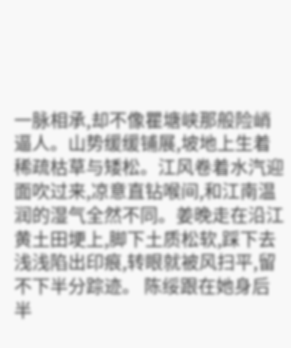一脉相承,却不像瞿塘峡那般险峭逼人。山势缓缓铺展,坡地上生着稀疏枯草与矮松。江风卷着水汽迎面吹过来,凉意直钻喉间,和江南温润的湿气全然不同。姜晚走在沿江黄土田埂上,脚下土质松软,踩下去浅浅陷出印痕,转眼就被风扫平,留不下半分踪迹。 陈绥跟在她身后半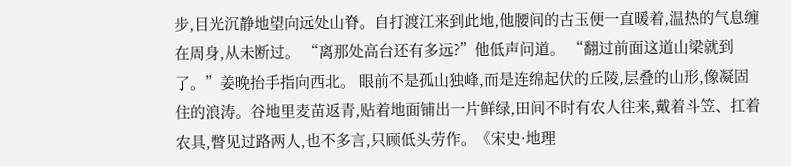步,目光沉静地望向远处山脊。自打渡江来到此地,他腰间的古玉便一直暖着,温热的气息缠在周身,从未断过。 “离那处高台还有多远?”他低声问道。 “翻过前面这道山梁就到了。”姜晚抬手指向西北。 眼前不是孤山独峰,而是连绵起伏的丘陵,层叠的山形,像凝固住的浪涛。谷地里麦苗返青,贴着地面铺出一片鲜绿,田间不时有农人往来,戴着斗笠、扛着农具,瞥见过路两人,也不多言,只顾低头劳作。《宋史·地理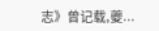志》曾记载,夔...